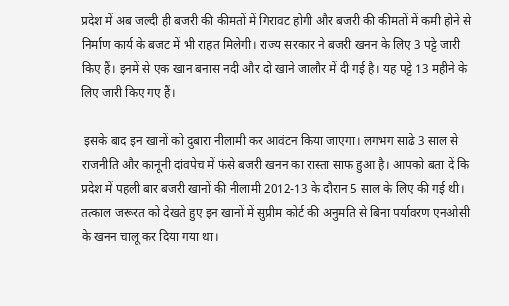प्रदेश में अब जल्दी ही बजरी की कीमतों में गिरावट होगी और बजरी की कीमतों में कमी होने से निर्माण कार्य के बजट में भी राहत मिलेगी। राज्य सरकार ने बजरी खनन के लिए 3 पट्टे जारी किए हैं। इनमें से एक खान बनास नदी और दो खाने जालौर में दी गई है। यह पट्टे 13 महीने के लिए जारी किए गए हैं।

 इसके बाद इन खानों को दुबारा नीलामी कर आवंटन किया जाएगा। लगभग साढे 3 साल से राजनीति और कानूनी दांवपेच में फंसे बजरी खनन का रास्ता साफ हुआ है। आपको बता दें कि प्रदेश में पहली बार बजरी खानों की नीलामी 2012-13 के दौरान 5 साल के लिए की गई थी। तत्काल जरूरत को देखते हुए इन खानों में सुप्रीम कोर्ट की अनुमति से बिना पर्यावरण एनओसी के खनन चालू कर दिया गया था।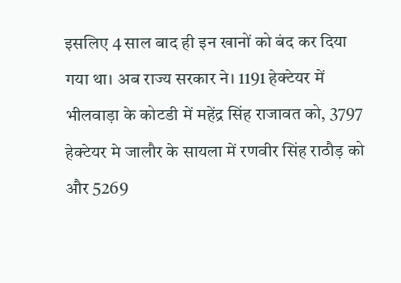इसलिए 4 साल बाद ही इन खानों को बंद कर दिया गया था। अब राज्य सरकार ने। 1191 हेक्टेयर में भीलवाड़ा के कोटडी में महेंद्र सिंह राजावत को, 3797 हेक्टेयर मे जालौर के सायला में रणवीर सिंह राठौड़ को और 5269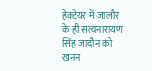हेक्टेयर में जालौर के ही सत्यनारायण सिंह जादौन को खनन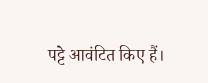पट्टे आवंटित किए हैं।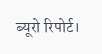ब्यूरो रिपोर्ट।